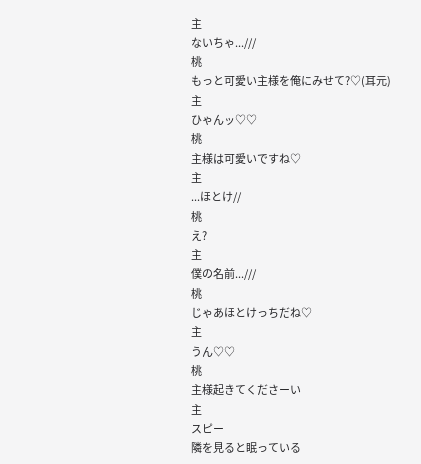主
ないちゃ...///
桃
もっと可愛い主様を俺にみせて?♡(耳元)
主
ひゃんッ♡♡
桃
主様は可愛いですね♡
主
...ほとけ//
桃
え?
主
僕の名前...///
桃
じゃあほとけっちだね♡
主
うん♡♡
桃
主様起きてくださーい
主
スピー
隣を見ると眠っている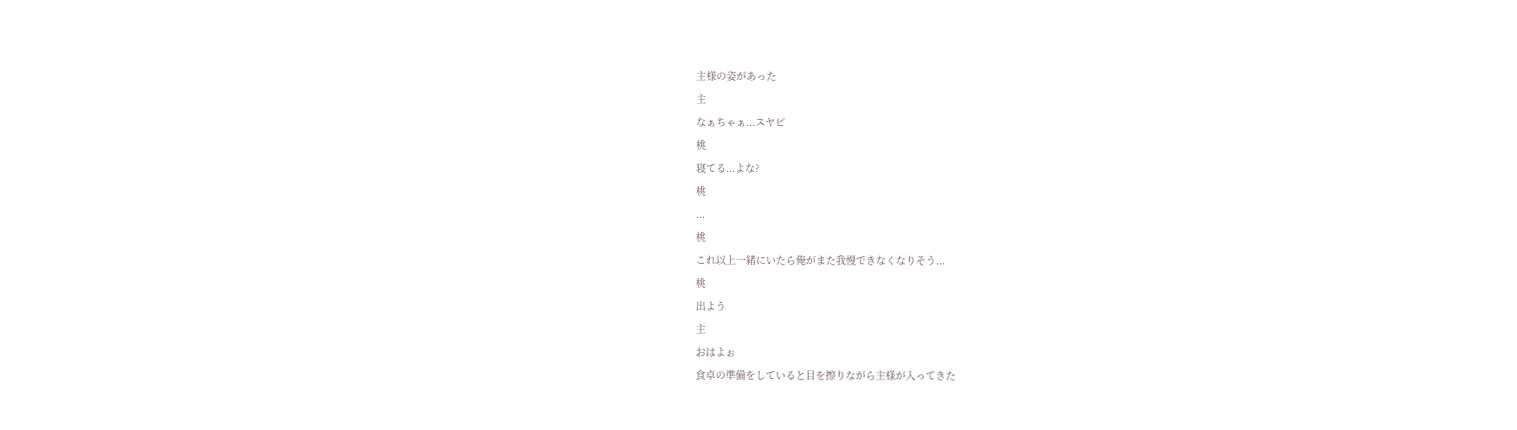主様の姿があった
主
なぁちゃぁ...スヤピ
桃
寝てる...よな?
桃
...
桃
これ以上一緒にいたら俺がまた我慢できなくなりそう...
桃
出よう
主
おはよぉ
食卓の準備をしていると目を擦りながら主様が入ってきた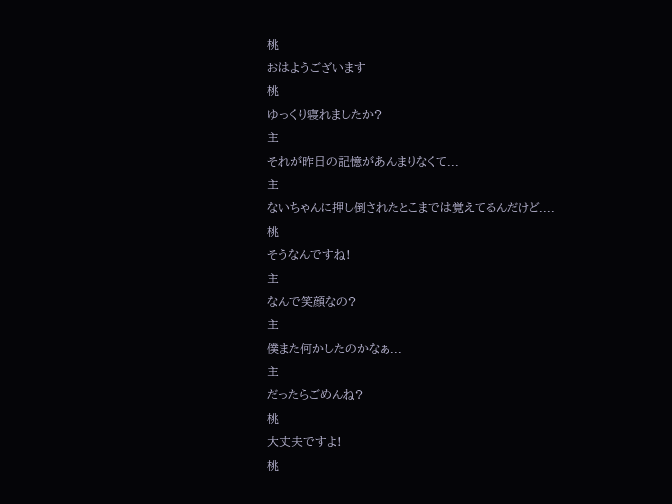桃
おはようございます
桃
ゆっくり寝れましたか?
主
それが昨日の記憶があんまりなくて...
主
ないちゃんに押し倒されたとこまでは覚えてるんだけど....
桃
そうなんですね!
主
なんで笑顔なの?
主
僕また何かしたのかなぁ...
主
だったらごめんね?
桃
大丈夫ですよ!
桃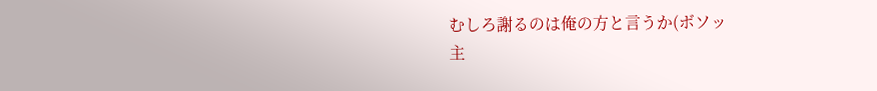むしろ謝るのは俺の方と言うか(ボソッ
主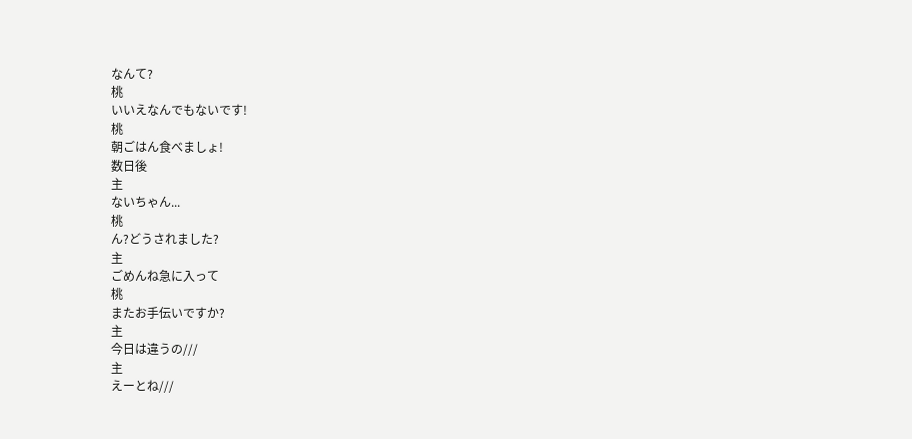なんて?
桃
いいえなんでもないです!
桃
朝ごはん食べましょ!
数日後
主
ないちゃん...
桃
ん?どうされました?
主
ごめんね急に入って
桃
またお手伝いですか?
主
今日は違うの///
主
えーとね///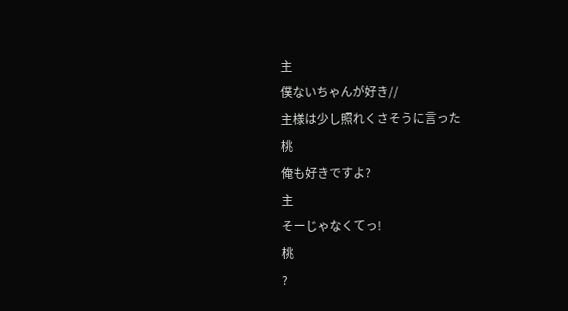主
僕ないちゃんが好き//
主様は少し照れくさそうに言った
桃
俺も好きですよ?
主
そーじゃなくてっ!
桃
?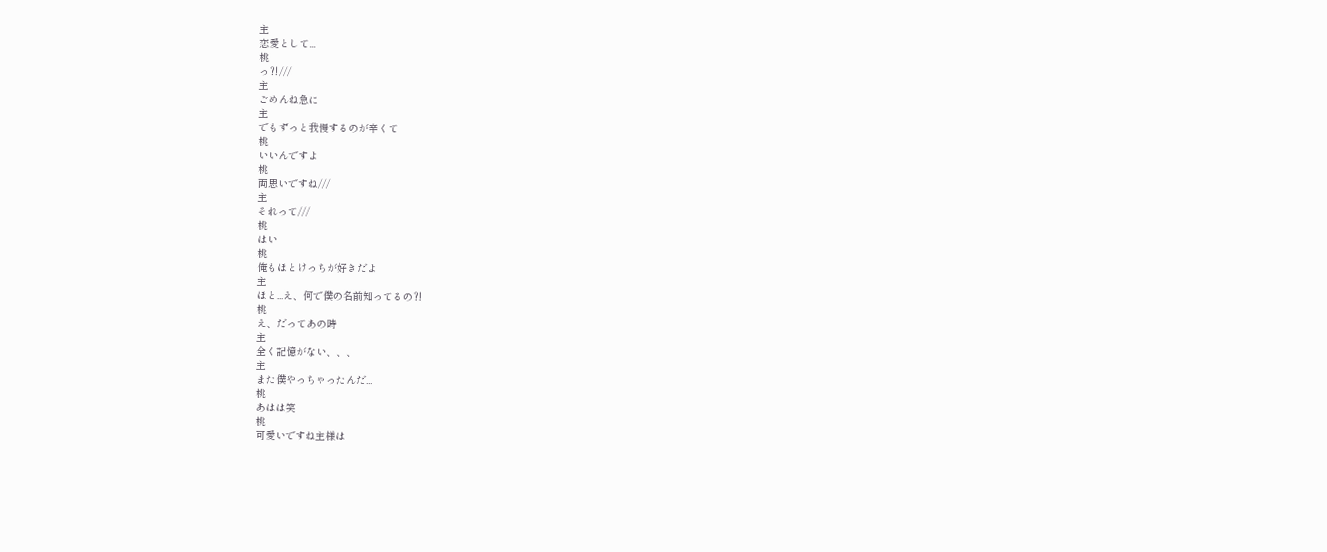主
恋愛として...
桃
っ⁈///
主
ごめんね急に
主
でもずっと我慢するのが辛くて
桃
いいんですよ
桃
両思いですね///
主
それって///
桃
はい
桃
俺もほとけっちが好きだよ
主
ほと...え、何で僕の名前知ってるの⁈
桃
え、だってあの時
主
全く記憶がない、、、
主
また僕やっちゃったんだ...
桃
あはは笑
桃
可愛いですね主様は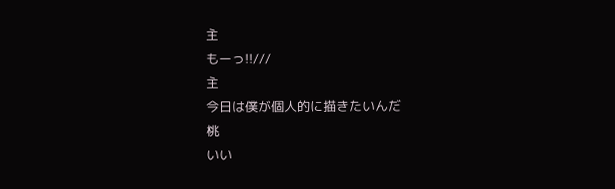主
もーっ!!///
主
今日は僕が個人的に描きたいんだ
桃
いい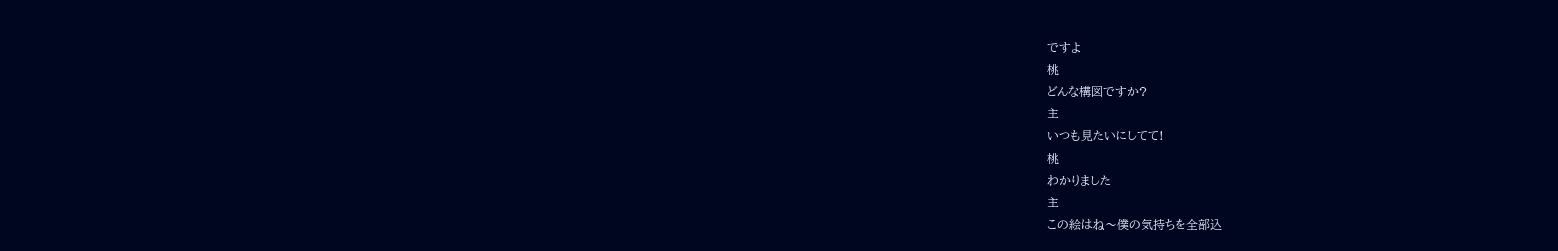ですよ
桃
どんな構図ですか?
主
いつも見たいにしてて!
桃
わかりました
主
この絵はね〜僕の気持ちを全部込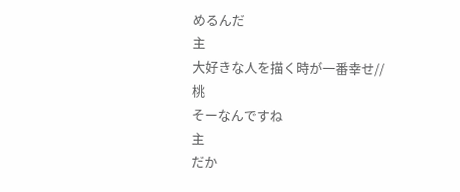めるんだ
主
大好きな人を描く時が一番幸せ//
桃
そーなんですね
主
だか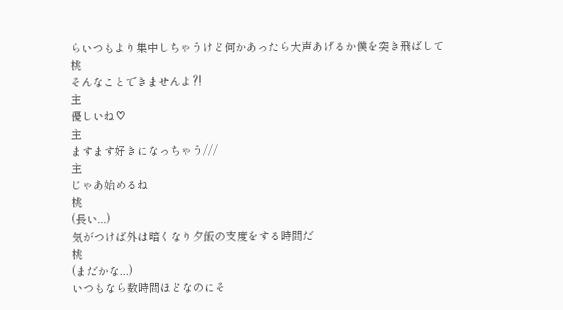らいつもより集中しちゃうけど何かあったら大声あげるか僕を突き飛ばして
桃
そんなことできませんよ⁈
主
優しいね♡
主
ますます好きになっちゃう///
主
じゃあ始めるね
桃
(長い...)
気がつけば外は暗くなり夕飯の支度をする時間だ
桃
(まだかな...)
いつもなら数時間ほどなのにそ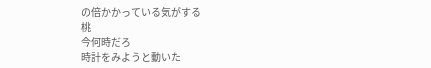の倍かかっている気がする
桃
今何時だろ
時計をみようと動いた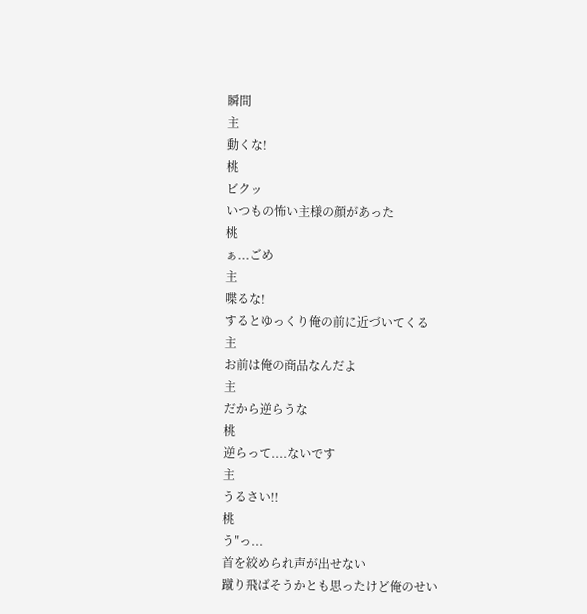瞬間
主
動くな!
桃
ビクッ
いつもの怖い主様の顔があった
桃
ぁ...ごめ
主
喋るな!
するとゆっくり俺の前に近づいてくる
主
お前は俺の商品なんだよ
主
だから逆らうな
桃
逆らって....ないです
主
うるさい!!
桃
う″っ...
首を絞められ声が出せない
蹴り飛ばそうかとも思ったけど俺のせい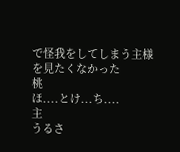で怪我をしてしまう主様を見たくなかった
桃
ほ....とけ...ち....
主
うるさ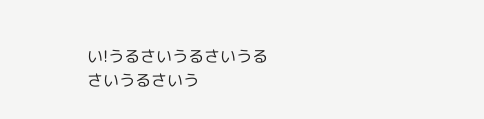い!うるさいうるさいうるさいうるさいう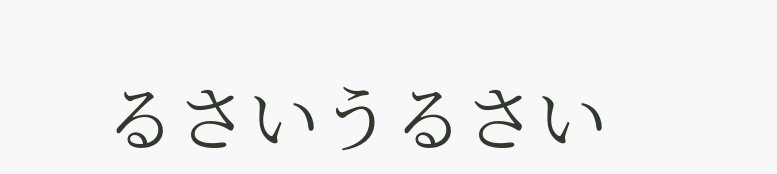るさいうるさい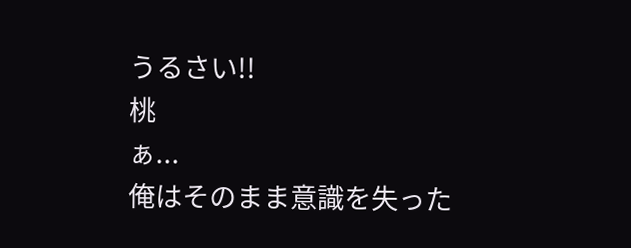うるさい!!
桃
ぁ...
俺はそのまま意識を失った